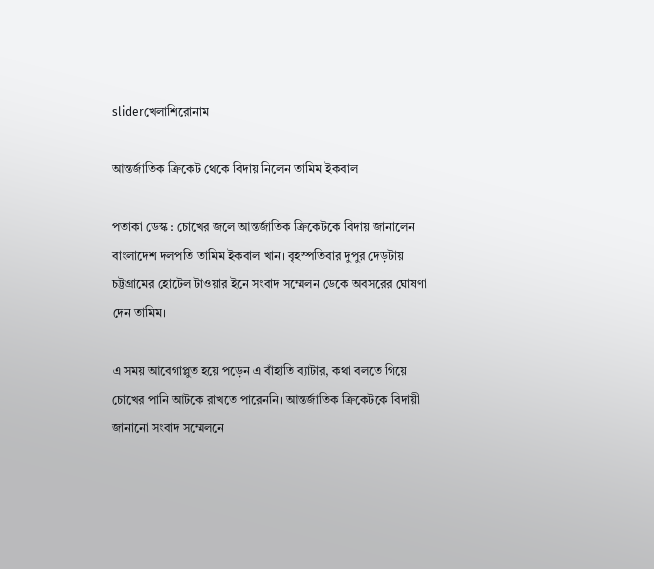sliderখেলাশিরোনাম

আন্তর্জাতিক ক্রিকেট থেকে বিদায় নিলেন তামিম ইকবাল

পতাকা ডেস্ক : চোখের জলে আন্তর্জাতিক ক্রিকেটকে বিদায় জানালেন বাংলাদেশ দলপতি তামিম ইকবাল খান। বৃহস্পতিবার দুপুর দেড়টায় চট্টগ্রামের হোটেল টাওয়ার ইনে সংবাদ সম্মেলন ডেকে অবসরের ঘোষণা দেন তামিম।

এ সময় আবেগাপ্লুত হয়ে পড়েন এ বাঁহাতি ব্যাটার, কথা বলতে গিয়ে চোখের পানি আটকে রাখতে পারেননি। আন্তর্জাতিক ক্রিকেটকে বিদায়ী জানানো সংবাদ সম্মেলনে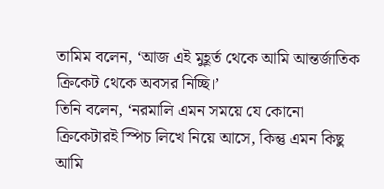তামিম বলেন, ‘আজ এই মুহূর্ত থেকে আমি আন্তর্জাতিক ক্রিকেট থেকে অবসর নিচ্ছি।’
তিনি বলেন, ‘নরমালি এমন সময়ে যে কোনো ক্রিকেটারই স্পিচ লিখে নিয়ে আসে, কিন্তু এমন কিছু আমি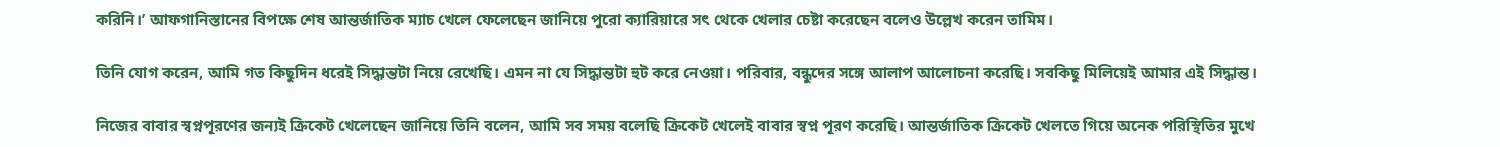করিনি।’ আফগানিস্তানের বিপক্ষে শেষ আন্তর্জাতিক ম্যাচ খেলে ফেলেছেন জানিয়ে পুরো ক্যারিয়ারে সৎ থেকে খেলার চেষ্টা করেছেন বলেও উল্লেখ করেন তামিম।

তিনি যোগ করেন, আমি গত কিছুদিন ধরেই সিদ্ধান্তটা নিয়ে রেখেছি। এমন না যে সিদ্ধান্তটা হুট করে নেওয়া। পরিবার, বন্ধুদের সঙ্গে আলাপ আলোচনা করেছি। সবকিছু মিলিয়েই আমার এই সিদ্ধান্ত।

নিজের বাবার স্বপ্নপূরণের জন্যই ক্রিকেট খেলেছেন জানিয়ে তিনি বলেন, আমি সব সময় বলেছি ক্রিকেট খেলেই বাবার স্বপ্ন পূরণ করেছি। আন্তর্জাতিক ক্রিকেট খেলতে গিয়ে অনেক পরিস্থিতির মুখে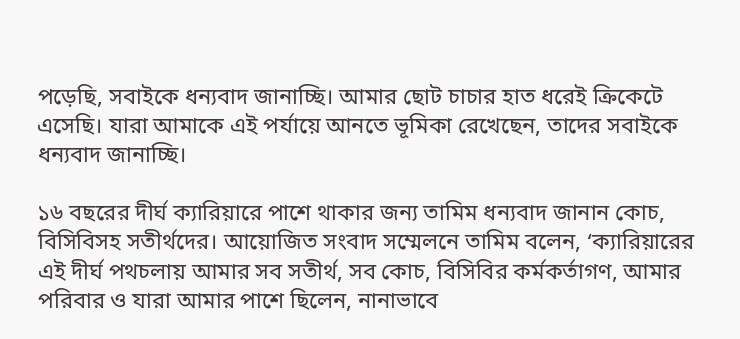পড়েছি, সবাইকে ধন্যবাদ জানাচ্ছি। আমার ছোট চাচার হাত ধরেই ক্রিকেটে এসেছি। যারা আমাকে এই পর্যায়ে আনতে ভূমিকা রেখেছেন, তাদের সবাইকে ধন্যবাদ জানাচ্ছি।

১৬ বছরের দীর্ঘ ক্যারিয়ারে পাশে থাকার জন্য তামিম ধন্যবাদ জানান কোচ, বিসিবিসহ সতীর্থদের। আয়োজিত সংবাদ সম্মেলনে তামিম বলেন, ‘ক্যারিয়ারের এই দীর্ঘ পথচলায় আমার সব সতীর্থ, সব কোচ, বিসিবির কর্মকর্তাগণ, আমার পরিবার ও যারা আমার পাশে ছিলেন, নানাভাবে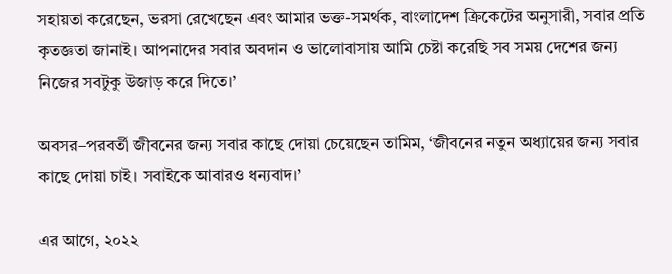সহায়তা করেছেন, ভরসা রেখেছেন এবং আমার ভক্ত-সমর্থক, বাংলাদেশ ক্রিকেটের অনুসারী, সবার প্রতি কৃতজ্ঞতা জানাই। আপনাদের সবার অবদান ও ভালোবাসায় আমি চেষ্টা করেছি সব সময় দেশের জন্য নিজের সবটুকু উজাড় করে দিতে।’

অবসর–পরবর্তী জীবনের জন্য সবার কাছে দোয়া চেয়েছেন তামিম, ‘জীবনের নতুন অধ্যায়ের জন্য সবার কাছে দোয়া চাই। সবাইকে আবারও ধন্যবাদ।’

এর আগে, ২০২২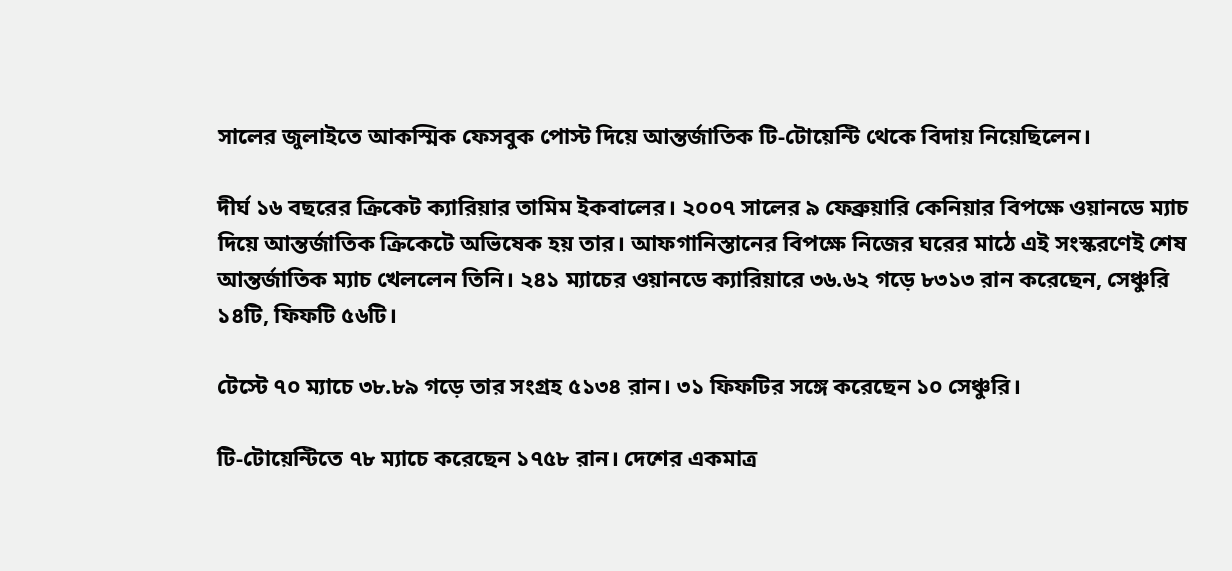সালের জুলাইতে আকস্মিক ফেসবুক পোস্ট দিয়ে আন্তর্জাতিক টি-টোয়েন্টি থেকে বিদায় নিয়েছিলেন।

দীর্ঘ ১৬ বছরের ক্রিকেট ক্যারিয়ার তামিম ইকবালের। ২০০৭ সালের ৯ ফেব্রুয়ারি কেনিয়ার বিপক্ষে ওয়ানডে ম্যাচ দিয়ে আন্তর্জাতিক ক্রিকেটে অভিষেক হয় তার। আফগানিস্তানের বিপক্ষে নিজের ঘরের মাঠে এই সংস্করণেই শেষ আন্তর্জাতিক ম্যাচ খেললেন তিনি। ২৪১ ম্যাচের ওয়ানডে ক্যারিয়ারে ৩৬.৬২ গড়ে ৮৩১৩ রান করেছেন, সেঞ্চুরি ১৪টি, ফিফটি ৫৬টি।

টেস্টে ৭০ ম্যাচে ৩৮.৮৯ গড়ে তার সংগ্রহ ৫১৩৪ রান। ৩১ ফিফটির সঙ্গে করেছেন ১০ সেঞ্চুরি।

টি-টোয়েন্টিতে ৭৮ ম্যাচে করেছেন ১৭৫৮ রান। দেশের একমাত্র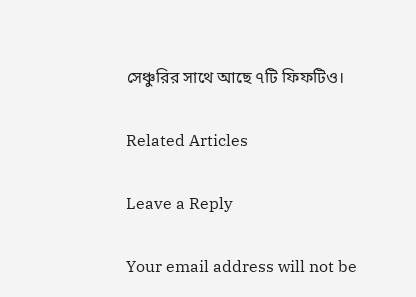সেঞ্চুরির সাথে আছে ৭টি ফিফটিও।

Related Articles

Leave a Reply

Your email address will not be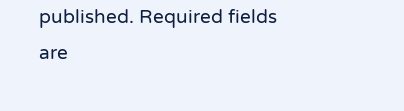published. Required fields are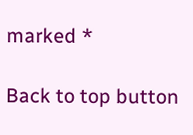marked *

Back to top button